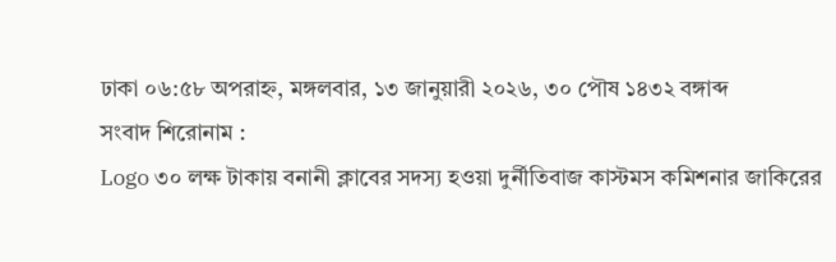ঢাকা ০৬:৫৮ অপরাহ্ন, মঙ্গলবার, ১৩ জানুয়ারী ২০২৬, ৩০ পৌষ ১৪৩২ বঙ্গাব্দ
সংবাদ শিরোনাম :
Logo ৩০ লক্ষ টাকায় বনানী ক্লাবের সদস্য হওয়া দুর্নীতিবাজ কাস্টমস কমিশনার জাকিরের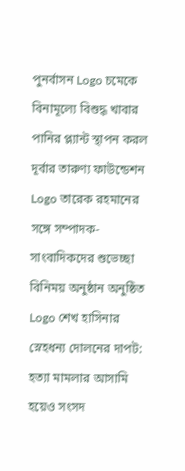পুনর্বাসন Logo চমেকে বিনামূল্যে বিশুদ্ধ খাবার পানির প্ল্যান্ট স্থাপন করল দূর্বার তারুণ্য ফাউন্ডেশন Logo তারেক রহমানের সঙ্গে সম্পাদক-সাংবাদিকদের শুভেচ্ছা বিনিময় অনুষ্ঠান অনুষ্ঠিত Logo শেখ হাসিনার স্নেহধন্য দোলনের দাপট: হত্যা মামলার আসামি হয়েও সংসদ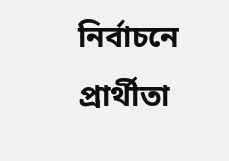নির্বাচনে প্রার্থীতা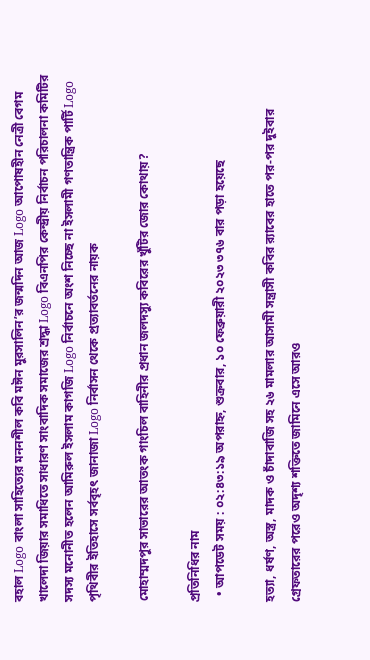বহাল Logo বাংলা সাহিত্যের মননশীল কবি মঈন মুরসালিন’র জন্মদিন আজ Logo আপোষহীন নেত্রী বেগম খালেদা জিয়ার সমাধিতে সাধারণ সাংবাদিক সমাজের শ্রদ্ধা Logo বিএনপির কেন্দ্রীয় নির্বাচন পরিচালনা কমিটির সদস্য মনোনীত হলেন আমিরুল ইসলাম কাগজি Logo নির্বাচনে অংশ নিচ্ছে না ইসলামী গণতান্ত্রিক পার্টি Logo পৃথিবীর ইতিহাসে সর্ববৃহৎ জানাজা Logo নির্বাসন থেকে প্রত্যাবর্তনের নায়ক

মোহাম্মদপুর সাভারের আতংক গাংচিল বাহিনীর প্রধান জলদস্যু কবিরের খুঁটির জোর কোথায়?

প্রতিনিধির নাম
  • আপডেট সময় : ০২:৪৩:১৯ অপরাহ্ন, শুক্রবার, ১০ ফেব্রুয়ারী ২০২৩ ৩৭৬ বার পড়া হয়েছে

হত্যা, ধর্ষণ, অস্ত্র, মাদক ও চাঁদাবাজি সহ ২৬ মামলার আসামী সন্ত্রাসী কবির র‌্যাবের হাতে পর-পর দুইবার গ্রেফতারের পরেও অদৃশ্য শক্তিতে জামিনে এসে আরও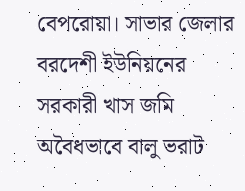বেপরোয়া। সাভার জেলার বরদেশী ইউনিয়নের সরকারী খাস জমি অবৈধভাবে বালু ভরাট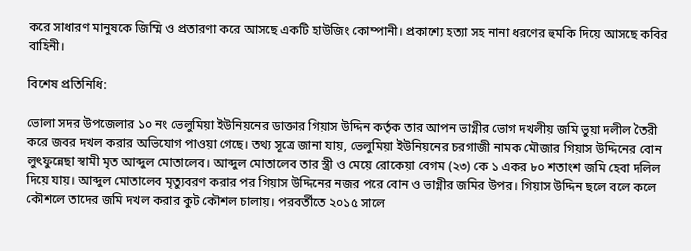করে সাধারণ মানুষকে জিম্মি ও প্রতারণা করে আসছে একটি হাউজিং কোম্পানী। প্রকাশ্যে হত্যা সহ নানা ধরণের হুমকি দিয়ে আসছে কবির বাহিনী।

বিশেষ প্রতিনিধি:

ভোলা সদর উপজেলার ১০ নং ভেলুমিয়া ইউনিয়নের ডাক্তার গিয়াস উদ্দিন কর্তৃক তার আপন ভাগ্নীর ভোগ দখলীয় জমি ভুয়া দলীল তৈরী করে জবর দখল করার অভিযোগ পাওয়া গেছে। তথ্য সূত্রে জানা যায়, ভেলুমিয়া ইউনিয়নের চরগাজী নামক মৌজার গিয়াস উদ্দিনের বোন লুৎফুন্নেছা স্বামী মৃত আব্দুল মোতালেব। আব্দুল মোতালেব তার স্ত্রী ও মেয়ে রোকেয়া বেগম (২৩) কে ১ একর ৮০ শতাংশ জমি হেবা দলিল দিয়ে যায়। আব্দুল মোতালেব মৃত্যুবরণ করার পর গিয়াস উদ্দিনের নজর পরে বোন ও ভাগ্নীর জমির উপর। গিয়াস উদ্দিন ছলে বলে কলে কৌশলে তাদের জমি দখল করার কুট কৌশল চালায়। পরবর্তীতে ২০১৫ সালে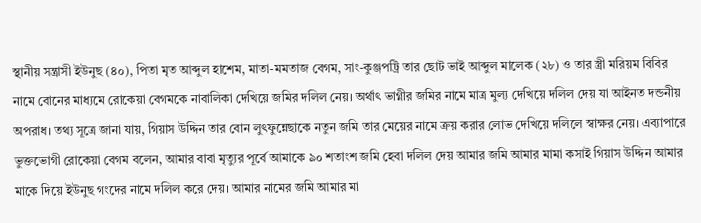স্থানীয় সন্ত্রাসী ইউনুছ (৪০), পিতা মৃত আব্দুল হাশেম, মাতা-মমতাজ বেগম, সাং-কুঞ্জপট্রি তার ছোট ভাই আব্দুল মালেক (২৮) ও তার স্ত্রী মরিয়ম বিবির নামে বোনের মাধ্যমে রোকেয়া বেগমকে নাবালিকা দেখিয়ে জমির দলিল নেয়। অর্থাৎ ভাগ্নীর জমির নামে মাত্র মুল্য দেখিয়ে দলিল দেয় যা আইনত দন্ডনীয় অপরাধ। তথ্য সূত্রে জানা যায়, গিয়াস উদ্দিন তার বোন লুৎফুন্নেছাকে নতুন জমি তার মেয়ের নামে ক্রয় করার লোভ দেখিয়ে দলিলে স্বাক্ষর নেয়। এব্যাপারে ভুক্তভোগী রোকেয়া বেগম বলেন, আমার বাবা মৃত্যুর পূর্বে আমাকে ৯০ শতাংশ জমি হেবা দলিল দেয় আমার জমি আমার মামা কসাই গিয়াস উদ্দিন আমার মাকে দিয়ে ইউনুছ গংদের নামে দলিল করে দেয়। আমার নামের জমি আমার মা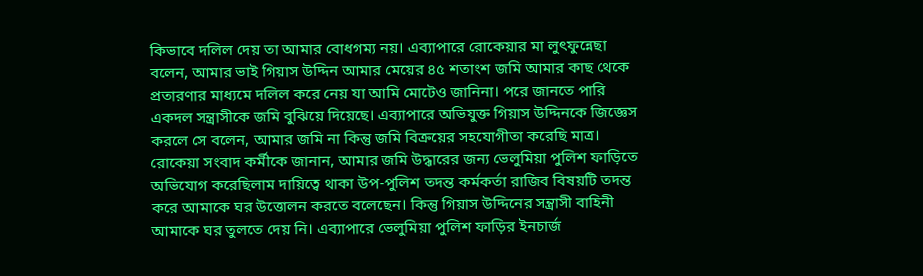কিভাবে দলিল দেয় তা আমার বোধগম্য নয়। এব্যাপারে রোকেয়ার মা লুৎফুন্নেছা বলেন, আমার ভাই গিয়াস উদ্দিন আমার মেয়ের ৪৫ শতাংশ জমি আমার কাছ থেকে প্রতারণার মাধ্যমে দলিল করে নেয় যা আমি মোটেও জানিনা। পরে জানতে পারি একদল সন্ত্রাসীকে জমি বুঝিয়ে দিয়েছে। এব্যাপারে অভিযুক্ত গিয়াস উদ্দিনকে জিজ্ঞেস করলে সে বলেন, আমার জমি না কিন্তু জমি বিক্রয়ের সহযোগীতা করেছি মাত্র। রোকেয়া সংবাদ কর্মীকে জানান, আমার জমি উদ্ধারের জন্য ভেলুমিয়া পুলিশ ফাড়িতে অভিযোগ করেছিলাম দায়িত্বে থাকা উপ-পুলিশ তদন্ত কর্মকর্তা রাজিব বিষয়টি তদন্ত করে আমাকে ঘর উত্তোলন করতে বলেছেন। কিন্তু গিয়াস উদ্দিনের সন্ত্রাসী বাহিনী আমাকে ঘর তুলতে দেয় নি। এব্যাপারে ভেলুমিয়া পুলিশ ফাড়ির ইনচার্জ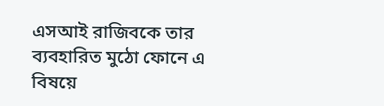এসআই রাজিবকে তার ব্যবহারিত মুঠো ফোনে এ বিষয়ে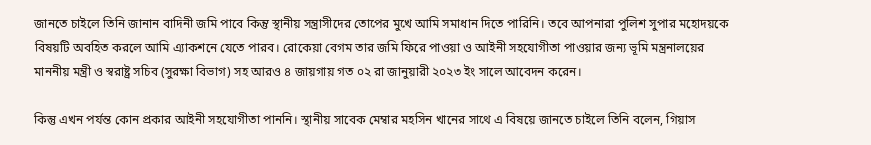জানতে চাইলে তিনি জানান বাদিনী জমি পাবে কিন্তু স্থানীয় সন্ত্রাসীদের তোপের মুখে আমি সমাধান দিতে পারিনি। তবে আপনারা পুলিশ সুপার মহোদয়কে বিষয়টি অবহিত করলে আমি এ্যাকশনে যেতে পারব। রোকেয়া বেগম তার জমি ফিরে পাওয়া ও আইনী সহযোগীতা পাওয়ার জন্য ভূমি মন্ত্রনালয়ের মাননীয় মন্ত্রী ও স্বরাষ্ট্র সচিব (সুরক্ষা বিভাগ) সহ আরও ৪ জায়গায় গত ০২ রা জানুয়ারী ২০২৩ ইং সালে আবেদন করেন।

কিন্তু এখন পর্যন্ত কোন প্রকার আইনী সহযোগীতা পাননি। স্থানীয় সাবেক মেম্বার মহসিন খানের সাথে এ বিষয়ে জানতে চাইলে তিনি বলেন, গিয়াস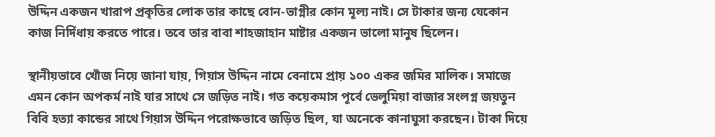উদ্দিন একজন খারাপ প্রকৃতির লোক তার কাছে বোন-ভাগ্নীর কোন মূল্য নাই। সে টাকার জন্য যেকোন কাজ নির্দিধায় করতে পারে। তবে তার বাবা শাহজাহান মাষ্টার একজন ভালো মানুষ ছিলেন।

স্থানীয়ভাবে খোঁজ নিয়ে জানা যায়, গিয়াস উদ্দিন নামে বেনামে প্রায় ১০০ একর জমির মালিক। সমাজে এমন কোন অপকর্ম নাই যার সাথে সে জড়িত নাই। গত কয়েকমাস পূর্বে ভেলুমিয়া বাজার সংলগ্ন জয়তুন বিবি হত্যা কান্ডের সাথে গিয়াস উদ্দিন পরোক্ষভাবে জড়িত ছিল, যা অনেকে কানাঘুসা করছেন। টাকা দিয়ে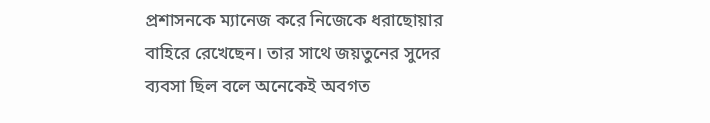প্রশাসনকে ম্যানেজ করে নিজেকে ধরাছোয়ার বাহিরে রেখেছেন। তার সাথে জয়তুনের সুদের ব্যবসা ছিল বলে অনেকেই অবগত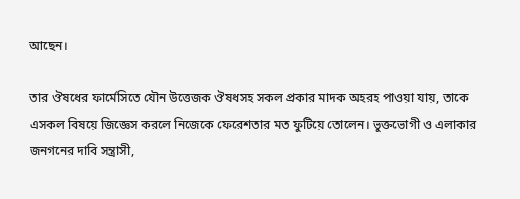আছেন।

তার ঔষধের ফার্মেসিতে যৌন উত্তেজক ঔষধসহ সকল প্রকার মাদক অহরহ পাওয়া যায়, তাকে এসকল বিষয়ে জিজ্ঞেস করলে নিজেকে ফেরেশতার মত ফুটিয়ে তোলেন। ভুক্তভোগী ও এলাকার জনগনের দাবি সন্ত্রাসী,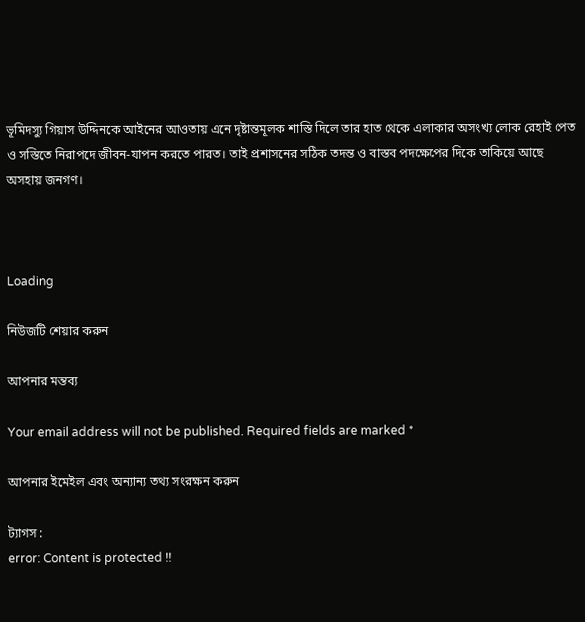ভূমিদস্যু গিয়াস উদ্দিনকে আইনের আওতায় এনে দৃষ্টান্তমূলক শাস্তি দিলে তার হাত থেকে এলাকার অসংখ্য লোক রেহাই পেত ও সস্তিতে নিরাপদে জীবন-যাপন করতে পারত। তাই প্রশাসনের সঠিক তদন্ত ও বাস্তব পদক্ষেপের দিকে তাকিয়ে আছে অসহায় জনগণ।



Loading

নিউজটি শেয়ার করুন

আপনার মন্তব্য

Your email address will not be published. Required fields are marked *

আপনার ইমেইল এবং অন্যান্য তথ্য সংরক্ষন করুন

ট্যাগস :
error: Content is protected !!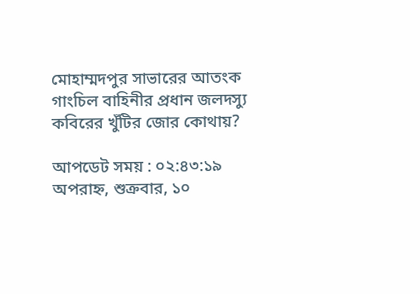মোহাম্মদপুর সাভারের আতংক গাংচিল বাহিনীর প্রধান জলদস্যু কবিরের খুঁটির জোর কোথায়?

আপডেট সময় : ০২:৪৩:১৯ অপরাহ্ন, শুক্রবার, ১০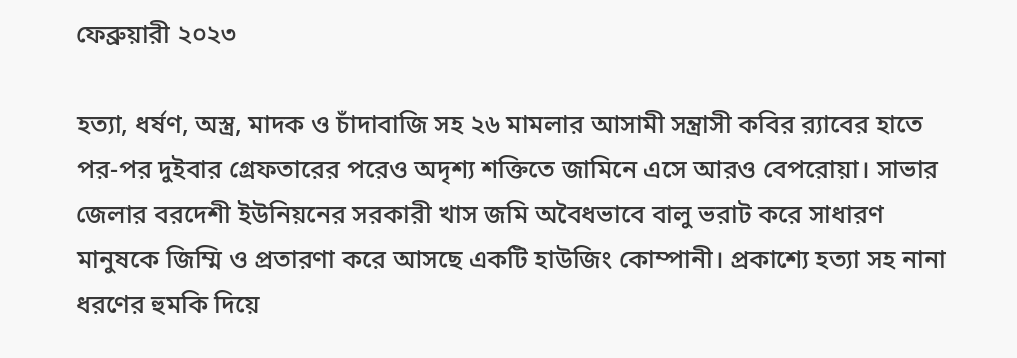ফেব্রুয়ারী ২০২৩

হত্যা, ধর্ষণ, অস্ত্র, মাদক ও চাঁদাবাজি সহ ২৬ মামলার আসামী সন্ত্রাসী কবির র‌্যাবের হাতে পর-পর দুইবার গ্রেফতারের পরেও অদৃশ্য শক্তিতে জামিনে এসে আরও বেপরোয়া। সাভার জেলার বরদেশী ইউনিয়নের সরকারী খাস জমি অবৈধভাবে বালু ভরাট করে সাধারণ মানুষকে জিম্মি ও প্রতারণা করে আসছে একটি হাউজিং কোম্পানী। প্রকাশ্যে হত্যা সহ নানা ধরণের হুমকি দিয়ে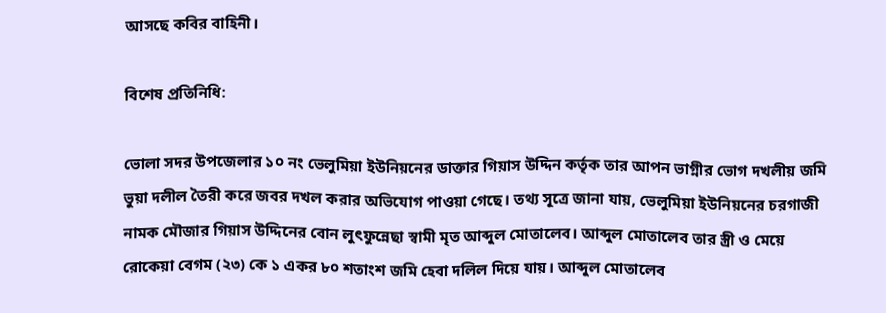আসছে কবির বাহিনী।

বিশেষ প্রতিনিধি:

ভোলা সদর উপজেলার ১০ নং ভেলুমিয়া ইউনিয়নের ডাক্তার গিয়াস উদ্দিন কর্তৃক তার আপন ভাগ্নীর ভোগ দখলীয় জমি ভুয়া দলীল তৈরী করে জবর দখল করার অভিযোগ পাওয়া গেছে। তথ্য সূত্রে জানা যায়, ভেলুমিয়া ইউনিয়নের চরগাজী নামক মৌজার গিয়াস উদ্দিনের বোন লুৎফুন্নেছা স্বামী মৃত আব্দুল মোতালেব। আব্দুল মোতালেব তার স্ত্রী ও মেয়ে রোকেয়া বেগম (২৩) কে ১ একর ৮০ শতাংশ জমি হেবা দলিল দিয়ে যায়। আব্দুল মোতালেব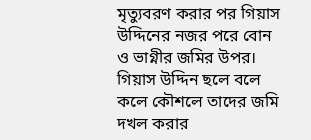মৃত্যুবরণ করার পর গিয়াস উদ্দিনের নজর পরে বোন ও ভাগ্নীর জমির উপর। গিয়াস উদ্দিন ছলে বলে কলে কৌশলে তাদের জমি দখল করার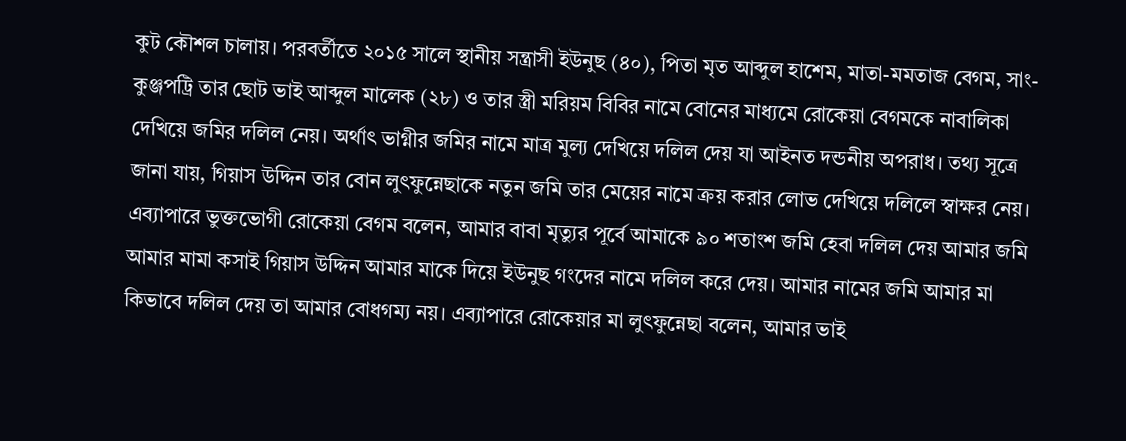কুট কৌশল চালায়। পরবর্তীতে ২০১৫ সালে স্থানীয় সন্ত্রাসী ইউনুছ (৪০), পিতা মৃত আব্দুল হাশেম, মাতা-মমতাজ বেগম, সাং-কুঞ্জপট্রি তার ছোট ভাই আব্দুল মালেক (২৮) ও তার স্ত্রী মরিয়ম বিবির নামে বোনের মাধ্যমে রোকেয়া বেগমকে নাবালিকা দেখিয়ে জমির দলিল নেয়। অর্থাৎ ভাগ্নীর জমির নামে মাত্র মুল্য দেখিয়ে দলিল দেয় যা আইনত দন্ডনীয় অপরাধ। তথ্য সূত্রে জানা যায়, গিয়াস উদ্দিন তার বোন লুৎফুন্নেছাকে নতুন জমি তার মেয়ের নামে ক্রয় করার লোভ দেখিয়ে দলিলে স্বাক্ষর নেয়। এব্যাপারে ভুক্তভোগী রোকেয়া বেগম বলেন, আমার বাবা মৃত্যুর পূর্বে আমাকে ৯০ শতাংশ জমি হেবা দলিল দেয় আমার জমি আমার মামা কসাই গিয়াস উদ্দিন আমার মাকে দিয়ে ইউনুছ গংদের নামে দলিল করে দেয়। আমার নামের জমি আমার মা কিভাবে দলিল দেয় তা আমার বোধগম্য নয়। এব্যাপারে রোকেয়ার মা লুৎফুন্নেছা বলেন, আমার ভাই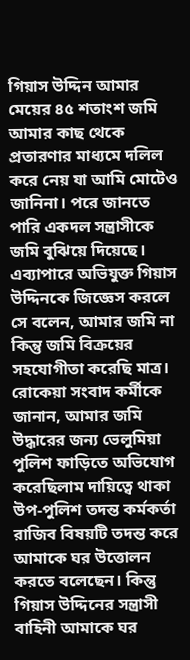গিয়াস উদ্দিন আমার মেয়ের ৪৫ শতাংশ জমি আমার কাছ থেকে প্রতারণার মাধ্যমে দলিল করে নেয় যা আমি মোটেও জানিনা। পরে জানতে পারি একদল সন্ত্রাসীকে জমি বুঝিয়ে দিয়েছে। এব্যাপারে অভিযুক্ত গিয়াস উদ্দিনকে জিজ্ঞেস করলে সে বলেন, আমার জমি না কিন্তু জমি বিক্রয়ের সহযোগীতা করেছি মাত্র। রোকেয়া সংবাদ কর্মীকে জানান, আমার জমি উদ্ধারের জন্য ভেলুমিয়া পুলিশ ফাড়িতে অভিযোগ করেছিলাম দায়িত্বে থাকা উপ-পুলিশ তদন্ত কর্মকর্তা রাজিব বিষয়টি তদন্ত করে আমাকে ঘর উত্তোলন করতে বলেছেন। কিন্তু গিয়াস উদ্দিনের সন্ত্রাসী বাহিনী আমাকে ঘর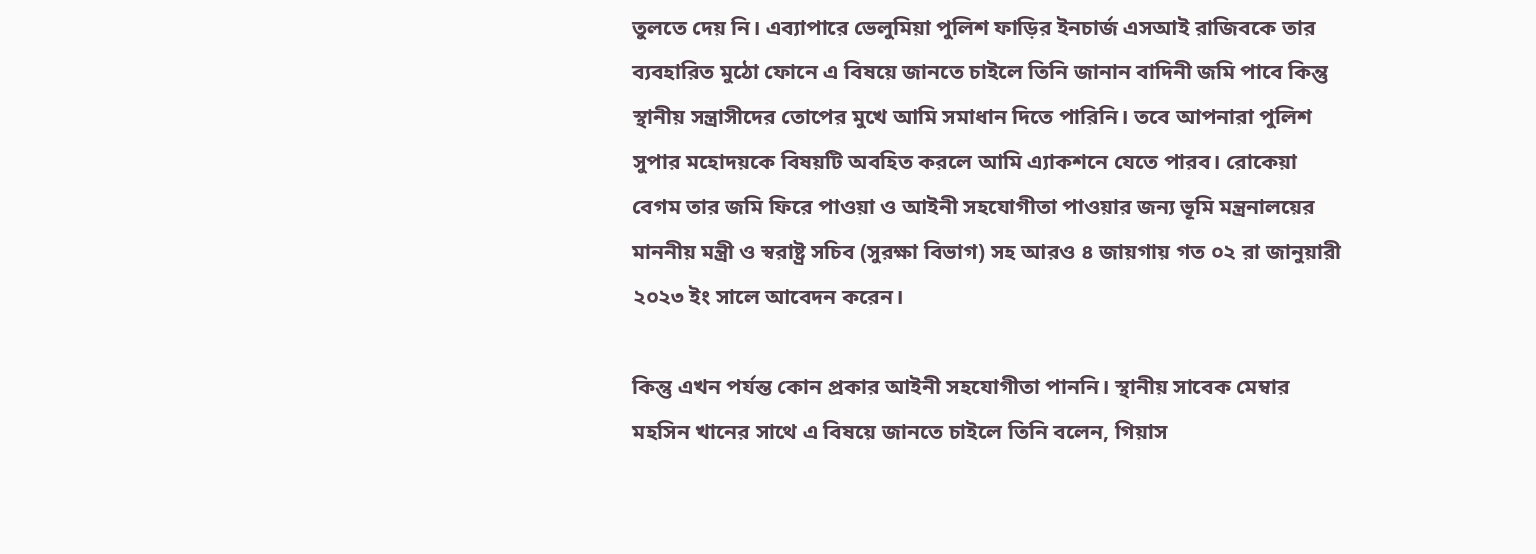তুলতে দেয় নি। এব্যাপারে ভেলুমিয়া পুলিশ ফাড়ির ইনচার্জ এসআই রাজিবকে তার ব্যবহারিত মুঠো ফোনে এ বিষয়ে জানতে চাইলে তিনি জানান বাদিনী জমি পাবে কিন্তু স্থানীয় সন্ত্রাসীদের তোপের মুখে আমি সমাধান দিতে পারিনি। তবে আপনারা পুলিশ সুপার মহোদয়কে বিষয়টি অবহিত করলে আমি এ্যাকশনে যেতে পারব। রোকেয়া বেগম তার জমি ফিরে পাওয়া ও আইনী সহযোগীতা পাওয়ার জন্য ভূমি মন্ত্রনালয়ের মাননীয় মন্ত্রী ও স্বরাষ্ট্র সচিব (সুরক্ষা বিভাগ) সহ আরও ৪ জায়গায় গত ০২ রা জানুয়ারী ২০২৩ ইং সালে আবেদন করেন।

কিন্তু এখন পর্যন্ত কোন প্রকার আইনী সহযোগীতা পাননি। স্থানীয় সাবেক মেম্বার মহসিন খানের সাথে এ বিষয়ে জানতে চাইলে তিনি বলেন, গিয়াস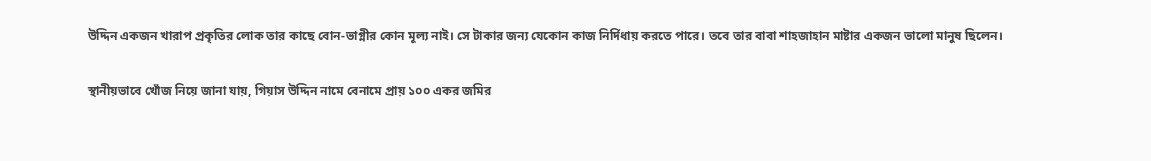উদ্দিন একজন খারাপ প্রকৃতির লোক তার কাছে বোন-ভাগ্নীর কোন মূল্য নাই। সে টাকার জন্য যেকোন কাজ নির্দিধায় করতে পারে। তবে তার বাবা শাহজাহান মাষ্টার একজন ভালো মানুষ ছিলেন।

স্থানীয়ভাবে খোঁজ নিয়ে জানা যায়, গিয়াস উদ্দিন নামে বেনামে প্রায় ১০০ একর জমির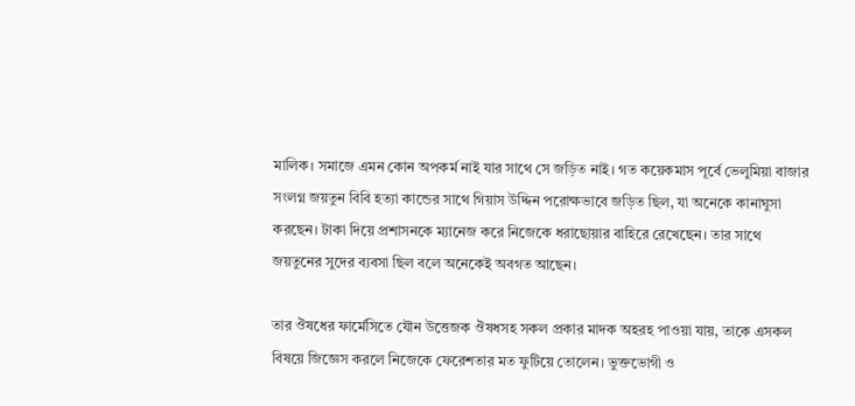মালিক। সমাজে এমন কোন অপকর্ম নাই যার সাথে সে জড়িত নাই। গত কয়েকমাস পূর্বে ভেলুমিয়া বাজার সংলগ্ন জয়তুন বিবি হত্যা কান্ডের সাথে গিয়াস উদ্দিন পরোক্ষভাবে জড়িত ছিল, যা অনেকে কানাঘুসা করছেন। টাকা দিয়ে প্রশাসনকে ম্যানেজ করে নিজেকে ধরাছোয়ার বাহিরে রেখেছেন। তার সাথে জয়তুনের সুদের ব্যবসা ছিল বলে অনেকেই অবগত আছেন।

তার ঔষধের ফার্মেসিতে যৌন উত্তেজক ঔষধসহ সকল প্রকার মাদক অহরহ পাওয়া যায়, তাকে এসকল বিষয়ে জিজ্ঞেস করলে নিজেকে ফেরেশতার মত ফুটিয়ে তোলেন। ভুক্তভোগী ও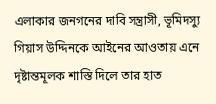এলাকার জনগনের দাবি সন্ত্রাসী, ভূমিদস্যু গিয়াস উদ্দিনকে আইনের আওতায় এনে দৃষ্টান্তমূলক শাস্তি দিলে তার হাত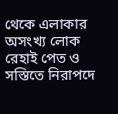থেকে এলাকার অসংখ্য লোক রেহাই পেত ও সস্তিতে নিরাপদে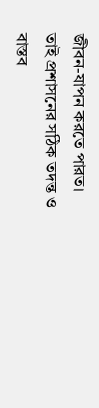জীবন-যাপন করতে পারত। তাই প্রশাসনের সঠিক তদন্ত ও বাস্তব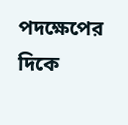পদক্ষেপের দিকে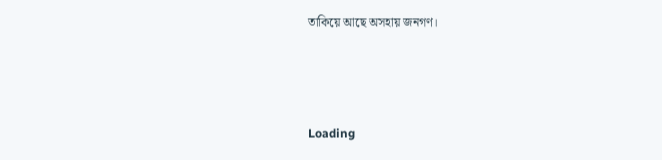তাকিয়ে আছে অসহায় জনগণ।



Loading